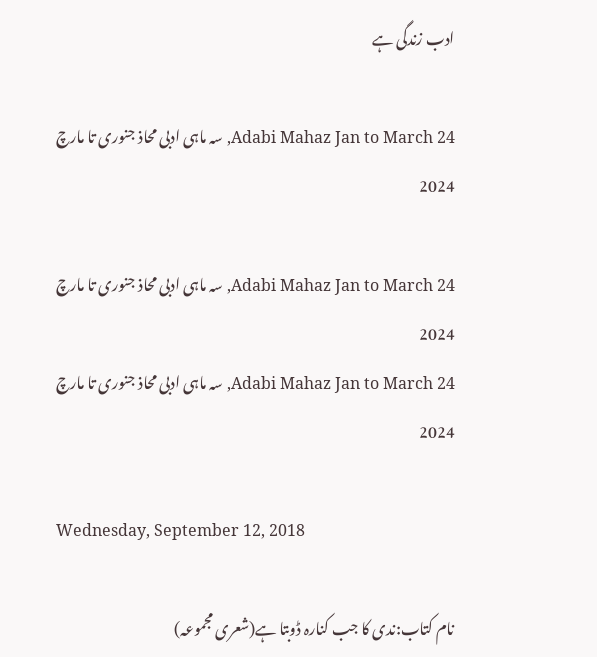ادب زندگی ہے

Adabi Mahaz Jan to March 24, سہ ماہی ادبی محاذ جنوری تا مارچ 2024

Adabi Mahaz Jan to March 24, سہ ماہی ادبی محاذ جنوری تا مارچ 2024
Adabi Mahaz Jan to March 24, سہ ماہی ادبی محاذ جنوری تا مارچ 2024

Wednesday, September 12, 2018

نام کتاب:ندی کا جب کنارہ ڈوبتا ہے(شعری مجموعہ)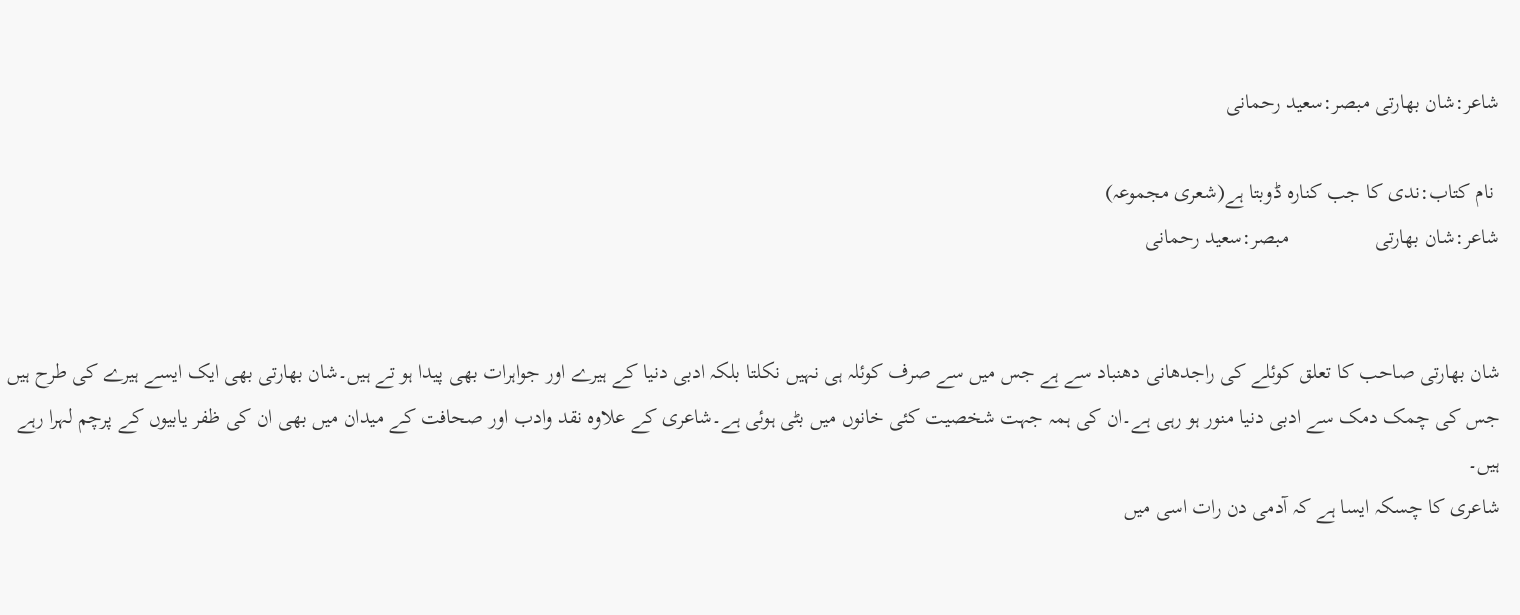شاعر:شان بھارتی مبصر:سعید رحمانی

 نام کتاب:ندی کا جب کنارہ ڈوبتا ہے(شعری مجموعہ)
شاعر:شان بھارتی                مبصر:سعید رحمانی


شان بھارتی صاحب کا تعلق کوئلے کی راجدھانی دھنباد سے ہے جس میں سے صرف کوئلہ ہی نہیں نکلتا بلکہ ادبی دنیا کے ہیرے اور جواہرات بھی پیدا ہو تے ہیں۔شان بھارتی بھی ایک ایسے ہیرے کی طرح ہیں جس کی چمک دمک سے ادبی دنیا منور ہو رہی ہے۔ان کی ہمہ جہت شخصیت کئی خانوں میں بٹی ہوئی ہے۔شاعری کے علاوہ نقد وادب اور صحافت کے میدان میں بھی ان کی ظفر یابیوں کے پرچم لہرا رہے ہیں۔
شاعری کا چسکہ ایسا ہے کہ آدمی دن رات اسی میں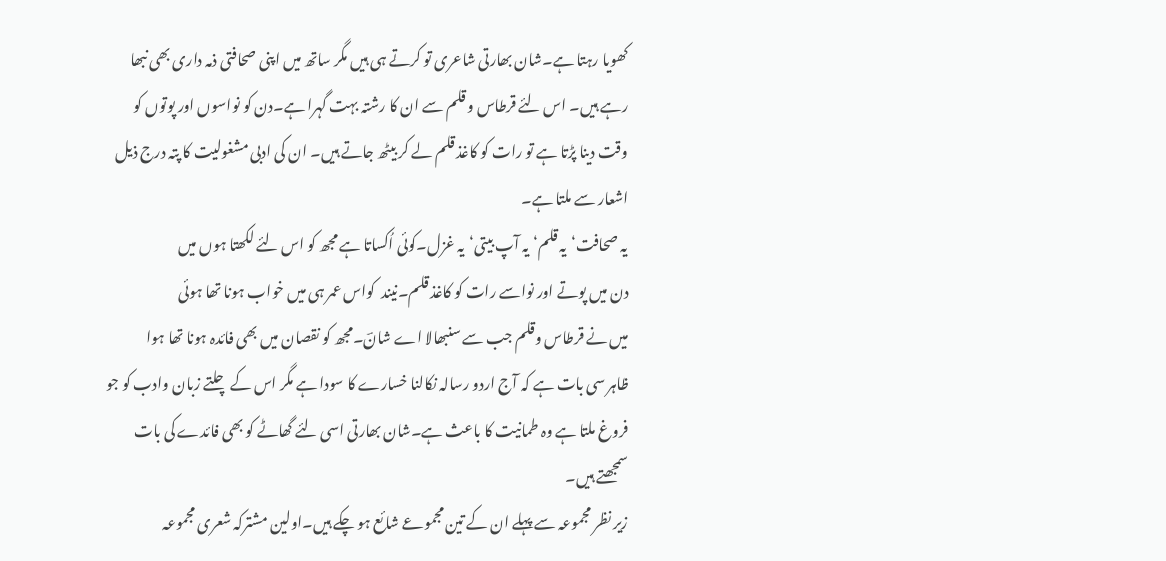کھویا رہتا ہے۔شان بھارتی شاعری تو کرتے ہی ہیں مگر ساتھ میں اپنی صحافتی ذمہ داری بھی نبھا رہے ہیں۔ اس لئے قرطاس و قلم سے ان کا رشتہ بہت گہرا ہے۔دن کو نواسوں اور پوتوں کو وقت دینا پڑتا ہے تو رات کو کاغذ قلم لے کر بیٹھ جاتے ہیں۔ ان کی ادبی مشغولیت کا پتہ درج ذیل اشعار سے ملتا ہے۔
یہ صحافت‘یہ قلم‘یہ آپ بیتی‘یہ غزل۔کوئی اُکساتا ہے مجھ کو اس لئے لکھتا ہوں میں
دن میں پوتے اور نواسے رات کو کاغذ قلم۔نیند  کواس عمر ہی میں خواب ہونا تھا ہوئی
میں نے قرطاس وقلم جب سے سنبھالا اے شانؔ۔مجھ کو نقصان میں بھی فائدہ ہونا تھا ہوا
ظاہر سی بات ہے کہ آج اردو رسالہ نکالنا خسارے کا سودا ہے مگر اس کے چلتے زبان وادب کو جو فروغ ملتا ہے وہ طمانیت کا باعث ہے۔شان بھارتی اسی لئے گھاٹے کو بھی فائدے کی بات سمجھتے ہیں۔
زیر نظر مجموعہ سے پہلے ان کے تین مجموعے شائع ہو چکے ہیں۔اولین مشترکہ شعری مجموعہ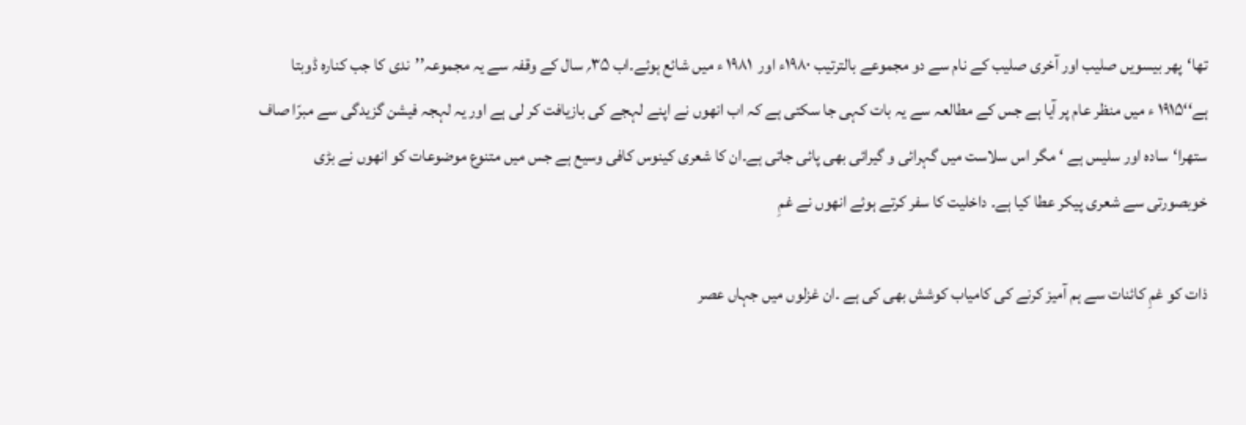تھا‘پھر بیسویں صلیب اور آخری صلیب کے نام سے دو مجموعے بالترتیب ۱۹۸۰ء اور  ۱۹۸۱ ء میں شائع ہوئے۔اب ۳۵؍ سال کے وقفہ سے یہ مجموعہ’’ندی کا جب کنارہ ڈوبتا ہے‘‘۱۹۱۵ ء میں منظر عام پر آیا ہے جس کے مطالعہ سے یہ بات کہی جا سکتی ہے کہ اب انھوں نے اپنے لہجے کی بازیافت کر لی ہے اور یہ لہجہ فیشن گزیدگی سے مبرّا صاف ستھرا‘سادہ اور سلیس ہے ‘مگر اس سلاست میں گہرائی و گیرائی بھی پائی جاتی ہے۔ان کا شعری کینوس کافی وسیع ہے جس میں متنوع موضوعات کو انھوں نے بڑی خوبصورتی سے شعری پیکر عطا کیا ہے۔ داخلیت کا سفر کرتے ہوئے انھوں نے غمِ

ذات کو غمِ کائنات سے ہم آمیز کرنے کی کامیاب کوشش بھی کی ہے ۔ان غزلوں میں جہاں عصر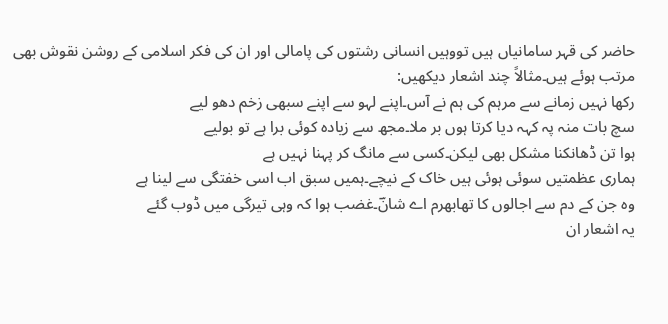حاضر کی قہر سامانیاں ہیں تووہیں انسانی رشتوں کی پامالی اور ان کی فکر اسلامی کے روشن نقوش بھی مرتب ہوئے ہیں۔مثالاً چند اشعار دیکھیں:
رکھا نہیں زمانے سے مرہم کی ہم نے آس۔اپنے لہو سے اپنے سبھی زخم دھو لیے
سچ بات منہ پہ کہہ دیا کرتا ہوں بر ملا۔مجھ سے زیادہ کوئی برا ہے تو بولیے
ہوا تن ڈھانکنا مشکل بھی لیکن۔کسی سے مانگ کر پہنا نہیں ہے
ہماری عظمتیں سوئی ہوئی ہیں خاک کے نیچے۔ہمیں سبق اب اسی خفتگی سے لینا ہے
وہ جن کے دم سے اجالوں کا تھابھرم اے شانؔ۔غضب ہوا کہ وہی تیرگی میں ڈوب گئے
یہ اشعار ان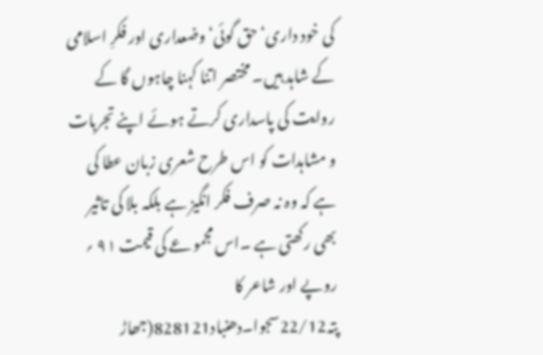کی خود داری‘حق گوئی‘وضعداری اور فکرِ اسلامی کے شاہد ہیں۔ مختصر اتنا کہنا چاہوں گا کے روایت کی پاسداری کرتے ہوئے اپنے تجربات و مشاہدات کو اس طرح شعری زبان عطا کی ہے کہ وہ نہ صرف فکر انگیز ہے بلکہ بلا کی تاثیر بھی رکھتی ہے ۔اس مجموعے کی قیمت ۹۱ ؍ روپے اور شاعر کا پتہ22/12سجوا۔دھنباد828121(جھاڑ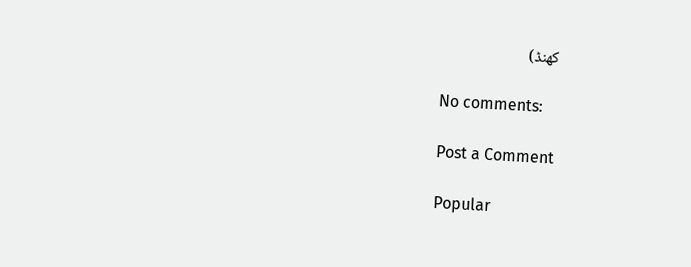کھنڈ)

No comments:

Post a Comment

Popular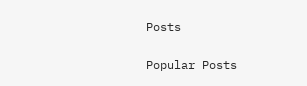Posts

Popular Posts